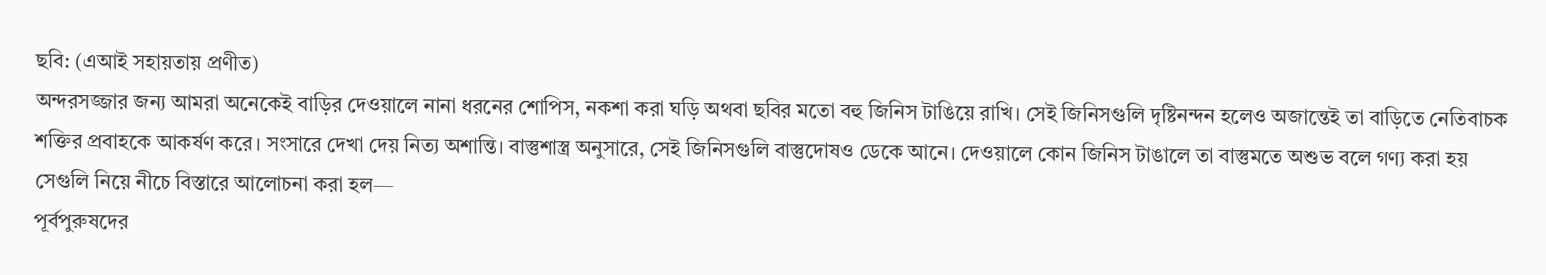ছবি: (এআই সহায়তায় প্রণীত)
অন্দরসজ্জার জন্য আমরা অনেকেই বাড়ির দেওয়ালে নানা ধরনের শোপিস, নকশা করা ঘড়ি অথবা ছবির মতো বহু জিনিস টাঙিয়ে রাখি। সেই জিনিসগুলি দৃষ্টিনন্দন হলেও অজান্তেই তা বাড়িতে নেতিবাচক শক্তির প্রবাহকে আকর্ষণ করে। সংসারে দেখা দেয় নিত্য অশান্তি। বাস্তুশাস্ত্র অনুসারে, সেই জিনিসগুলি বাস্তুদোষও ডেকে আনে। দেওয়ালে কোন জিনিস টাঙালে তা বাস্তুমতে অশুভ বলে গণ্য করা হয় সেগুলি নিয়ে নীচে বিস্তারে আলোচনা করা হল—
পূর্বপুরুষদের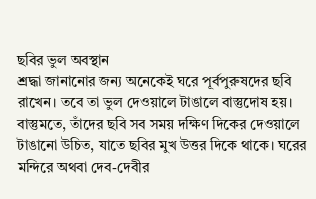ছবির ভুল অবস্থান
শ্রদ্ধা জানানোর জন্য অনেকেই ঘরে পূর্বপুরুষদের ছবি রাখেন। তবে তা ভুল দেওয়ালে টাঙালে বাস্তুদোষ হয়। বাস্তুমতে, তাঁদের ছবি সব সময় দক্ষিণ দিকের দেওয়ালে টাঙানো উচিত, যাতে ছবির মুখ উত্তর দিকে থাকে। ঘরের মন্দিরে অথবা দেব-দেবীর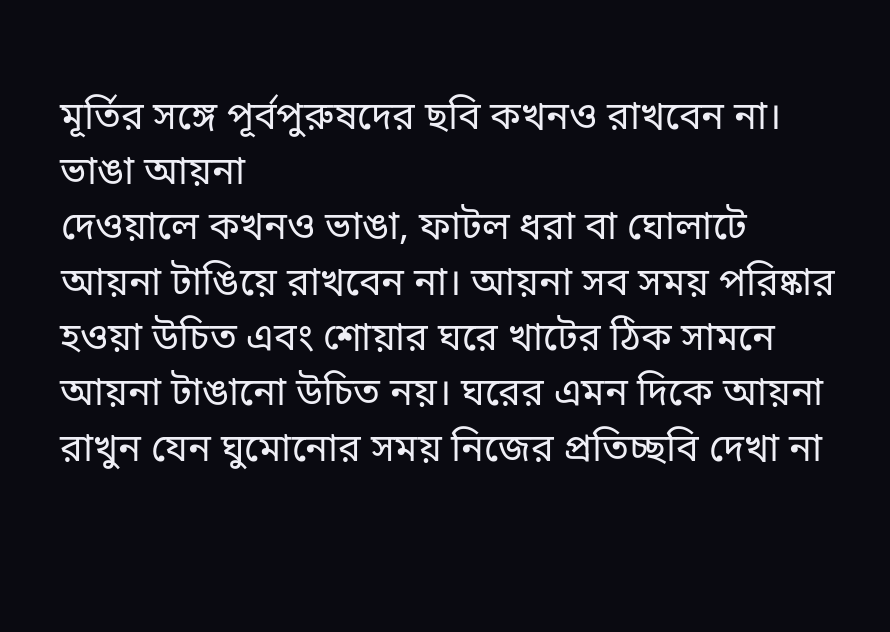মূর্তির সঙ্গে পূর্বপুরুষদের ছবি কখনও রাখবেন না।
ভাঙা আয়না
দেওয়ালে কখনও ভাঙা, ফাটল ধরা বা ঘোলাটে আয়না টাঙিয়ে রাখবেন না। আয়না সব সময় পরিষ্কার হওয়া উচিত এবং শোয়ার ঘরে খাটের ঠিক সামনে আয়না টাঙানো উচিত নয়। ঘরের এমন দিকে আয়না রাখুন যেন ঘুমোনোর সময় নিজের প্রতিচ্ছবি দেখা না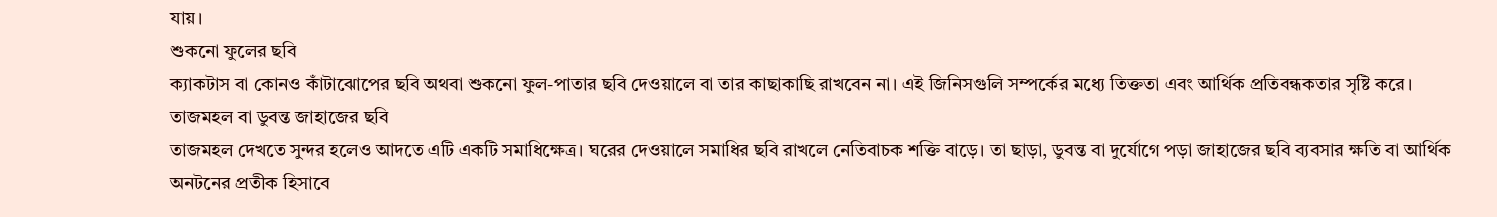যায়।
শুকনো ফুলের ছবি
ক্যাকটাস বা কোনও কাঁটাঝোপের ছবি অথবা শুকনো ফুল-পাতার ছবি দেওয়ালে বা তার কাছাকাছি রাখবেন না। এই জিনিসগুলি সম্পর্কের মধ্যে তিক্ততা এবং আর্থিক প্রতিবন্ধকতার সৃষ্টি করে।
তাজমহল বা ডুবন্ত জাহাজের ছবি
তাজমহল দেখতে সুন্দর হলেও আদতে এটি একটি সমাধিক্ষেত্র। ঘরের দেওয়ালে সমাধির ছবি রাখলে নেতিবাচক শক্তি বাড়ে। তা ছাড়া, ডুবন্ত বা দুর্যোগে পড়া জাহাজের ছবি ব্যবসার ক্ষতি বা আর্থিক অনটনের প্রতীক হিসাবে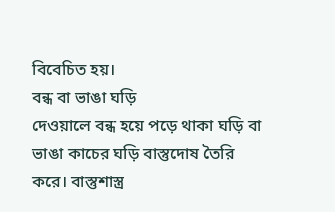বিবেচিত হয়।
বন্ধ বা ভাঙা ঘড়ি
দেওয়ালে বন্ধ হয়ে পড়ে থাকা ঘড়ি বা ভাঙা কাচের ঘড়ি বাস্তুদোষ তৈরি করে। বাস্তুশাস্ত্র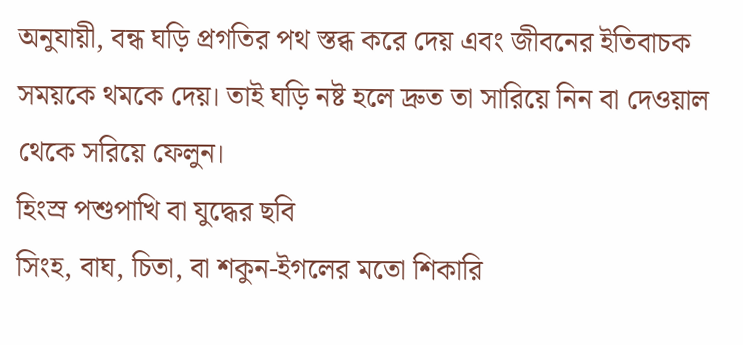অনুযায়ী, বন্ধ ঘড়ি প্রগতির পথ স্তব্ধ করে দেয় এবং জীবনের ইতিবাচক সময়কে থমকে দেয়। তাই ঘড়ি নষ্ট হলে দ্রুত তা সারিয়ে নিন বা দেওয়াল থেকে সরিয়ে ফেলুন।
হিংস্র পশুপাখি বা যুদ্ধের ছবি
সিংহ, বাঘ, চিতা, বা শকুন-ইগলের মতো শিকারি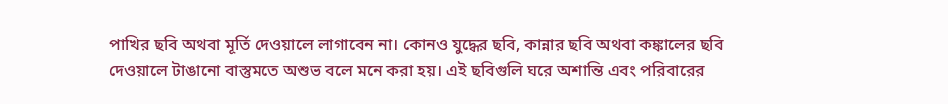পাখির ছবি অথবা মূর্তি দেওয়ালে লাগাবেন না। কোনও যুদ্ধের ছবি, কান্নার ছবি অথবা কঙ্কালের ছবি দেওয়ালে টাঙানো বাস্তুমতে অশুভ বলে মনে করা হয়। এই ছবিগুলি ঘরে অশান্তি এবং পরিবারের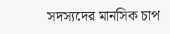সদস্যদের মানসিক চাপ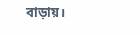বাড়ায়।